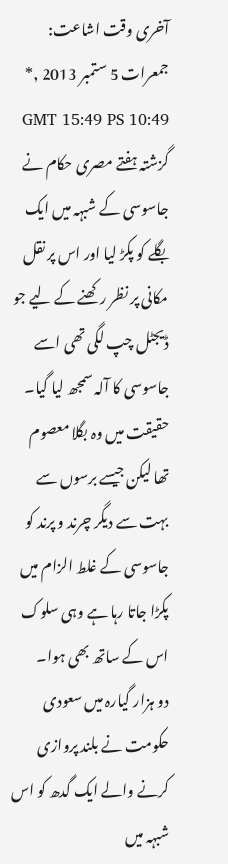آخری وقت اشاعت: جمعرات 5 ستمبر 2013 ,* 10:49 GMT 15:49 PS
گزشتہ ہفتے مصری حکام نے جاسوسی کے شبہہ میں ایک بگلے کو پکڑ لیا اور اس پر نقل مکانی پر نظر رکھنے کے لیے جو ڈیجٹل چپ لگی تھی اسے جاسوسی کا آلہ سمجھ لیا گیا۔
حقیقت میں وہ بگلا معصوم تھا لیکن جیسے برسوں سے بہت سے دیگر چرند و پرند کو جاسوسی کے غلط الزام میں پکڑا جاتا رہا ہے وہی سلوک اس کے ساتھ بھی ہوا۔
دو ہزار گيارہ میں سعودی حکومت نے بلند پروازی کرنے والے ایک گدھ کو اس شبہہ میں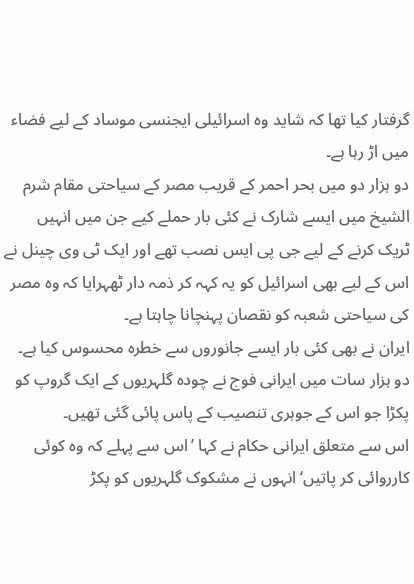گرفتار کیا تھا کہ شاید وہ اسرائیلی ایجنسی موساد کے لیے فضاء میں اڑ رہا ہے۔
دو ہزار دو میں بحر احمر کے قریب مصر کے سیاحتی مقام شرم الشیخ میں ایسے شارک نے کئی بار حملے کیے جن میں انہیں ٹریک کرنے کے لیے جی پی ایس نصب تھے اور ایک ٹی وی چینل نے اس کے لیے بھی اسرائیل کو یہ کہہ کر ذمہ دار ٹھہرایا کہ وہ مصر کی سیاحتی شعبہ کو نقصان پہنچانا چاہتا ہے۔
ایران نے بھی کئی بار ایسے جانوروں سے خطرہ محسوس کیا ہے۔ دو ہزار سات میں ایرانی فوج نے چودہ گلہریوں کے ایک گروپ کو پکڑا جو اس کے جوہری تنصیب کے پاس پائی گئی تھیں۔
اس سے متعلق ایرانی حکام نے کہا ’اس سے پہلے کہ وہ کوئی کارروائی کر پاتیں‘ انہوں نے مشکوک گلہریوں کو پکڑ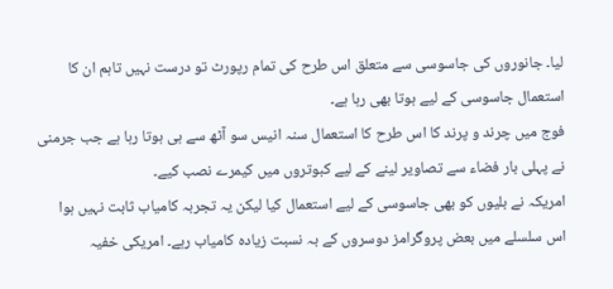لیا۔ جانوروں کی جاسوسی سے متعلق اس طرح کی تمام رپورٹ تو درست نہیں تاہم ان کا استعمال جاسوسی کے لیے ہوتا بھی رہا ہے۔
فوج میں چرند و پرند کا اس طرح کا استعمال سنہ انیس سو آٹھ سے ہی ہوتا رہا ہے جب جرمنی نے پہلی بار فضاء سے تصاویر لینے کے لیے کبوتروں میں کیمرے نصب کیے۔
امریکہ نے بلیوں کو بھی جاسوسی کے لیے استعمال کیا لیکن یہ تجربہ کامیاب ثابت نہیں ہوا
اس سلسلے میں بعض پروگرامز دوسروں کے بہ نسبت زیادہ کامیاب رہے۔ امریکی خفیہ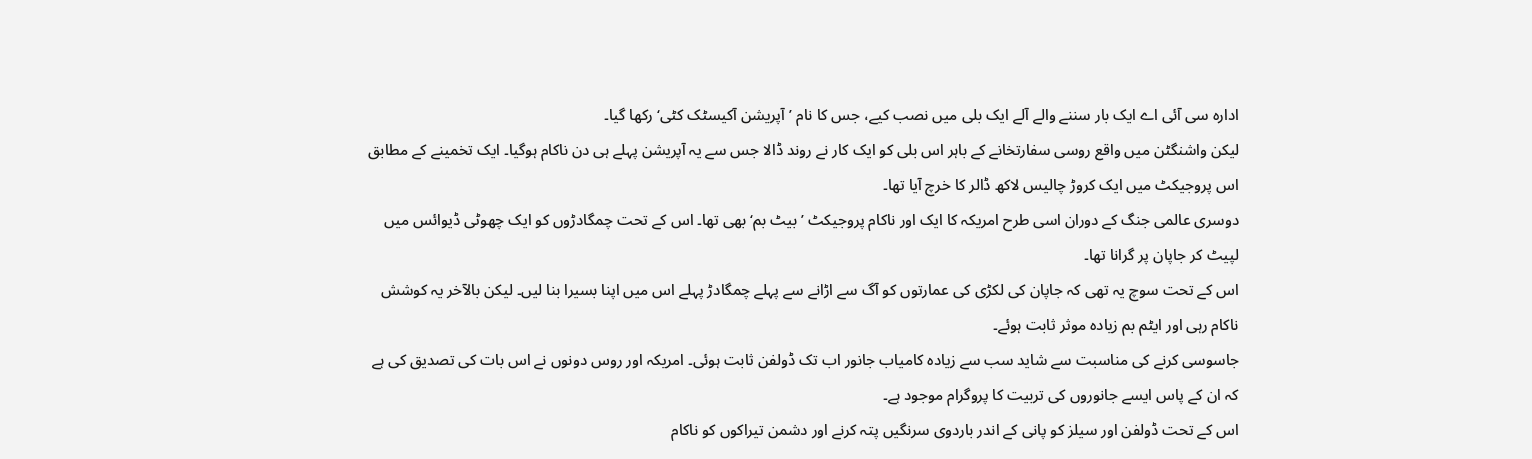ادارہ سی آئی اے ایک بار سننے والے آلے ایک بلی میں نصب کیے، جس کا نام ’آپریشن آکیسٹک کٹی‘ رکھا گيا۔
لیکن واشنگٹن میں واقع روسی سفارتخانے کے باہر اس بلی کو ایک کار نے روند ڈالا جس سے یہ آپریشن پہلے ہی دن ناکام ہوگيا۔ ایک تخمینے کے مطابق اس پروجیکٹ میں ایک کروڑ چالیس لاکھ ڈالر کا خرچ آیا تھا۔
دوسری عالمی جنگ کے دوران اسی طرح امریکہ کا ایک اور ناکام پروجیکٹ ’بیٹ بم‘ بھی تھا۔ اس کے تحت چمگادڑوں کو ایک چھوٹی ڈیوائس میں لپیٹ کر جاپان پر گرانا تھا۔
اس کے تحت سوچ یہ تھی کہ جاپان کی لکڑی کی عمارتوں کو آگ سے اڑانے سے پہلے چمگادڑ پہلے اس میں اپنا بسیرا بنا لیں۔ لیکن بالآخر یہ کوشش ناکام رہی اور ایٹم بم زیادہ موثر ثابت ہوئے۔
جاسوسی کرنے کی مناسبت سے شاید سب سے زیادہ کامیاب جانور اب تک ڈولفن ثابت ہوئی۔ امریکہ اور روس دونوں نے اس بات کی تصدیق کی ہے کہ ان کے پاس ایسے جانوروں کی تربیت کا پروگرام موجود ہے۔
اس کے تحت ڈولفن اور سیلز کو پانی کے اندر باردوی سرنگیں پتہ کرنے اور دشمن تیراکوں کو ناکام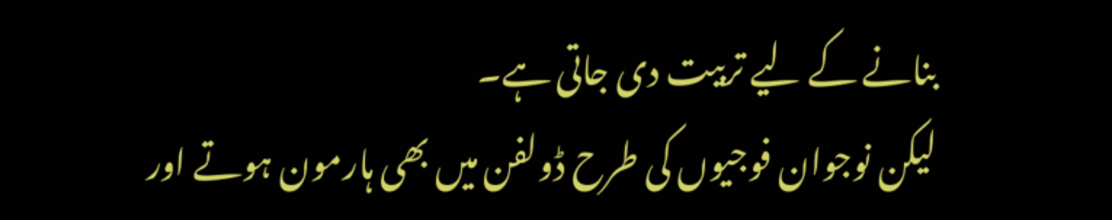بنانے کے لیے تربیت دی جاتی ہے۔
لیکن نوجوان فوجیوں کی طرح ڈولفن میں بھی ہارمون ہوتے اور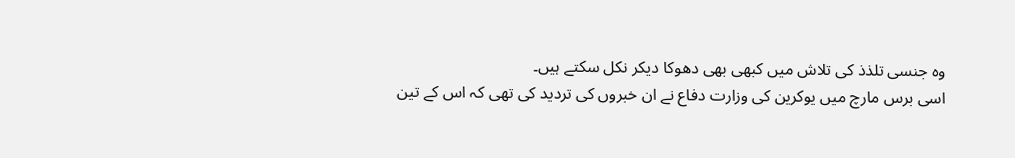وہ جنسی تلذذ کی تلاش میں کبھی بھی دھوکا دیکر نکل سکتے ہیں۔
اسی برس مارچ میں یوکرین کی وزارت دفاع نے ان خبروں کی تردید کی تھی کہ اس کے تین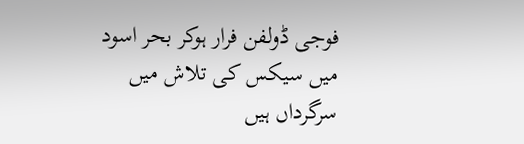فوجی ڈولفن فرار ہوکر بحر اسود میں سیکس کی تلاش میں سرگرداں ہیں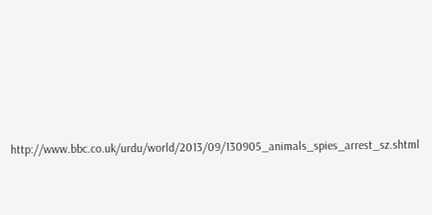http://www.bbc.co.uk/urdu/world/2013/09/130905_animals_spies_arrest_sz.shtml